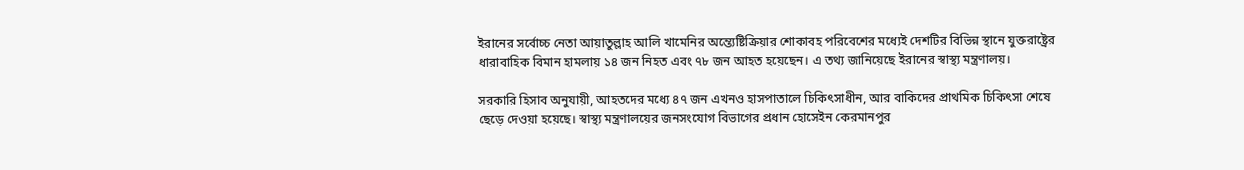ইরানের সর্বোচ্চ নেতা আয়াতুল্লাহ আলি খামেনির অন্ত্যেষ্টিক্রিয়ার শোকাবহ পরিবেশের মধ্যেই দেশটির বিভিন্ন স্থানে যুক্তরাষ্ট্রের ধারাবাহিক বিমান হামলায় ১৪ জন নিহত এবং ৭৮ জন আহত হয়েছেন। এ তথ্য জানিয়েছে ইরানের স্বাস্থ্য মন্ত্রণালয়।

সরকারি হিসাব অনুযায়ী, আহতদের মধ্যে ৪৭ জন এখনও হাসপাতালে চিকিৎসাধীন, আর বাকিদের প্রাথমিক চিকিৎসা শেষে ছেড়ে দেওয়া হয়েছে। স্বাস্থ্য মন্ত্রণালয়ের জনসংযোগ বিভাগের প্রধান হোসেইন কেরমানপুর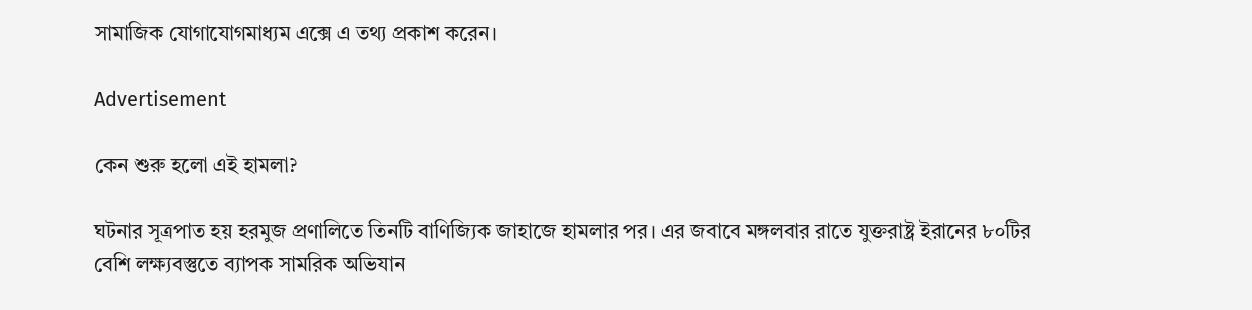সামাজিক যোগাযোগমাধ্যম এক্সে এ তথ্য প্রকাশ করেন।

Advertisement

কেন শুরু হলো এই হামলা?

ঘটনার সূত্রপাত হয় হরমুজ প্রণালিতে তিনটি বাণিজ্যিক জাহাজে হামলার পর। এর জবাবে মঙ্গলবার রাতে যুক্তরাষ্ট্র ইরানের ৮০টির বেশি লক্ষ্যবস্তুতে ব্যাপক সামরিক অভিযান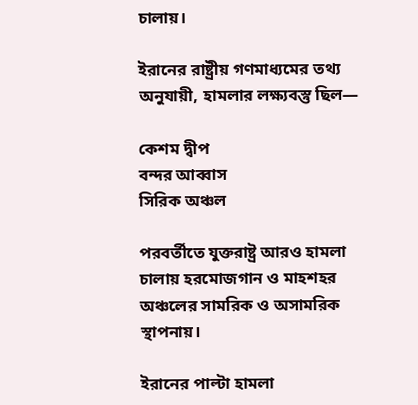চালায়।

ইরানের রাষ্ট্রীয় গণমাধ্যমের তথ্য অনুযায়ী, হামলার লক্ষ্যবস্তু ছিল—

কেশম দ্বীপ
বন্দর আব্বাস
সিরিক অঞ্চল

পরবর্তীতে যুক্তরাষ্ট্র আরও হামলা চালায় হরমোজগান ও মাহশহর অঞ্চলের সামরিক ও অসামরিক স্থাপনায়।

ইরানের পাল্টা হামলা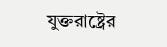যুক্তরাষ্ট্রের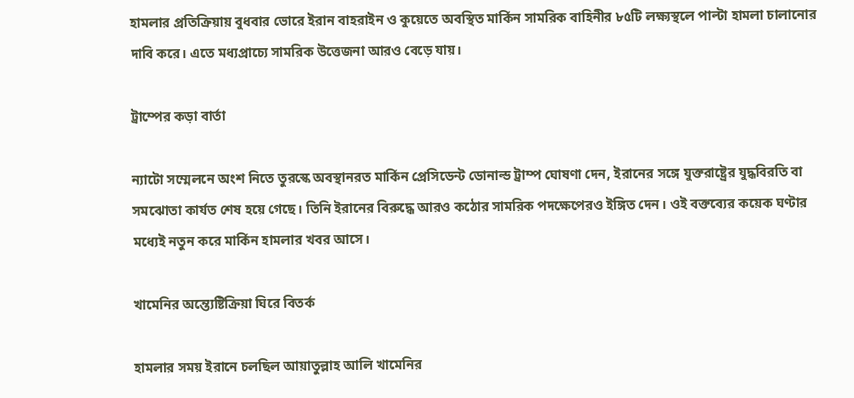হামলার প্রতিক্রিয়ায় বুধবার ভোরে ইরান বাহরাইন ও কুয়েতে অবস্থিত মার্কিন সামরিক বাহিনীর ৮৫টি লক্ষ্যস্থলে পাল্টা হামলা চালানোর দাবি করে। এতে মধ্যপ্রাচ্যে সামরিক উত্তেজনা আরও বেড়ে যায়।

ট্রাম্পের কড়া বার্তা

ন্যাটো সম্মেলনে অংশ নিতে তুরস্কে অবস্থানরত মার্কিন প্রেসিডেন্ট ডোনাল্ড ট্রাম্প ঘোষণা দেন, ইরানের সঙ্গে যুক্তরাষ্ট্রের যুদ্ধবিরতি বা সমঝোতা কার্যত শেষ হয়ে গেছে। তিনি ইরানের বিরুদ্ধে আরও কঠোর সামরিক পদক্ষেপেরও ইঙ্গিত দেন। ওই বক্তব্যের কয়েক ঘণ্টার মধ্যেই নতুন করে মার্কিন হামলার খবর আসে।

খামেনির অন্ত্যেষ্টিক্রিয়া ঘিরে বিতর্ক

হামলার সময় ইরানে চলছিল আয়াতুল্লাহ আলি খামেনির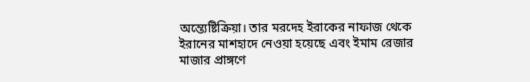অন্ত্যেষ্টিক্রিয়া। তার মরদেহ ইরাকের নাফাজ থেকে ইরানের মাশহাদে নেওয়া হয়েছে এবং ইমাম রেজার মাজার প্রাঙ্গণে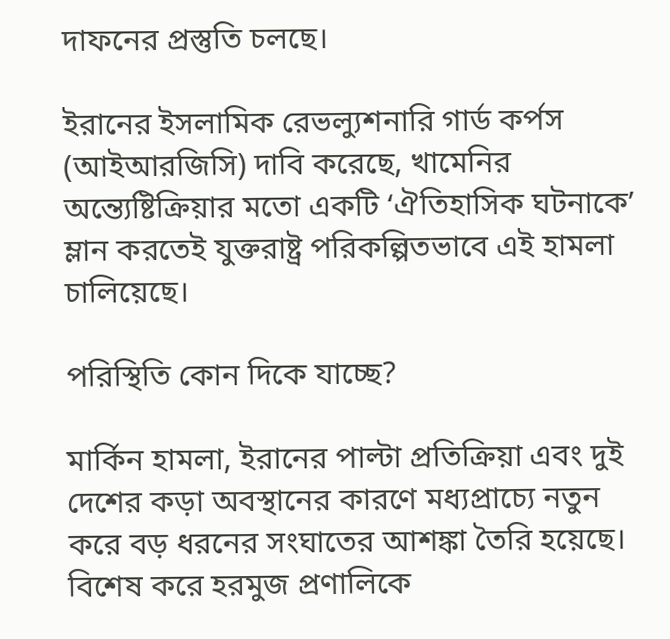দাফনের প্রস্তুতি চলছে।

ইরানের ইসলামিক রেভল্যুশনারি গার্ড কর্পস (আইআরজিসি) দাবি করেছে, খামেনির অন্ত্যেষ্টিক্রিয়ার মতো একটি ‘ঐতিহাসিক ঘটনাকে’ ম্লান করতেই যুক্তরাষ্ট্র পরিকল্পিতভাবে এই হামলা চালিয়েছে।

পরিস্থিতি কোন দিকে যাচ্ছে?

মার্কিন হামলা, ইরানের পাল্টা প্রতিক্রিয়া এবং দুই দেশের কড়া অবস্থানের কারণে মধ্যপ্রাচ্যে নতুন করে বড় ধরনের সংঘাতের আশঙ্কা তৈরি হয়েছে। বিশেষ করে হরমুজ প্রণালিকে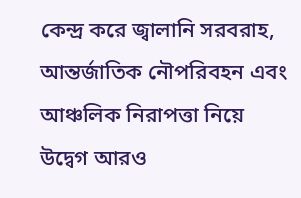কেন্দ্র করে জ্বালানি সরবরাহ, আন্তর্জাতিক নৌপরিবহন এবং আঞ্চলিক নিরাপত্তা নিয়ে উদ্বেগ আরও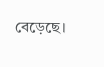বেড়েছে।